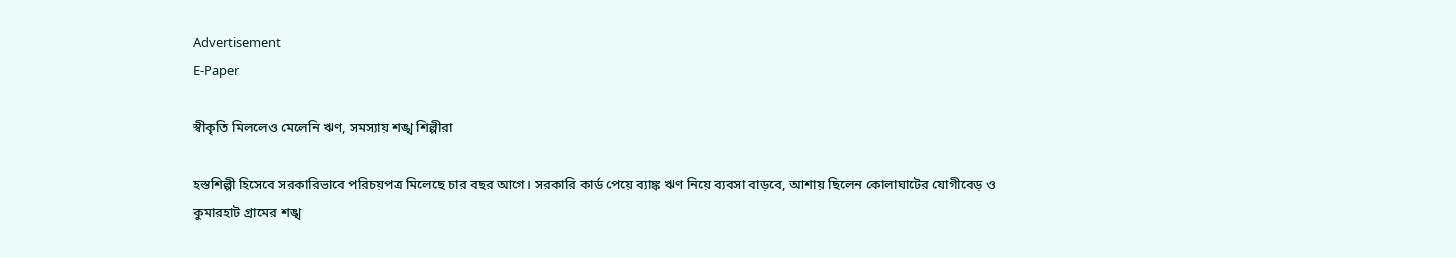Advertisement
E-Paper

স্বীকৃতি মিললেও মেলেনি ঋণ, সমস্যায় শঙ্খ শিল্পীরা

হস্তশিল্পী হিসেবে সরকারিভাবে পরিচয়পত্র মিলেছে চার বছর আগে। সরকারি কার্ড পেয়ে ব্যাঙ্ক ঋণ নিয়ে ব্যবসা বাড়বে, আশায় ছিলেন কোলাঘাটের যোগীবেড় ও কুমারহাট গ্রামের শঙ্খ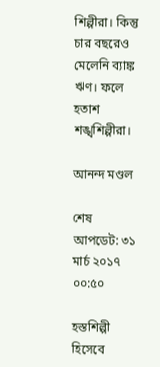শিল্পীরা। কিন্তু চার বছরেও মেলেনি ব্যাঙ্ক ঋণ। ফলে হতাশ শঙ্খশিল্পীরা।

আনন্দ মণ্ডল

শেষ আপডেট: ৩১ মার্চ ২০১৭ ০০:৫০

হস্তশিল্পী হিসেবে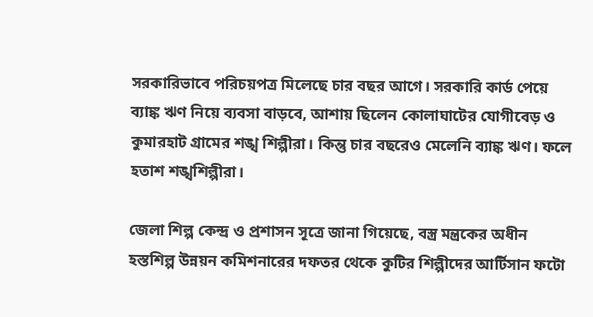সরকারিভাবে পরিচয়পত্র মিলেছে চার বছর আগে। সরকারি কার্ড পেয়ে ব্যাঙ্ক ঋণ নিয়ে ব্যবসা বাড়বে, আশায় ছিলেন কোলাঘাটের যোগীবেড় ও কুমারহাট গ্রামের শঙ্খ শিল্পীরা। কিন্তু চার বছরেও মেলেনি ব্যাঙ্ক ঋণ। ফলে হতাশ শঙ্খশিল্পীরা।

জেলা শিল্প কেন্দ্র ও প্রশাসন সূত্রে জানা গিয়েছে, বস্ত্র মন্ত্রকের অধীন হস্তশিল্প উন্নয়ন কমিশনারের দফতর থেকে কুটির শিল্পীদের আর্টিসান ফটো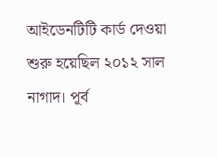আইডেনটিটি কার্ড দেওয়া শুরু হয়েছিল ২০১২ সাল নাগাদ। পূর্ব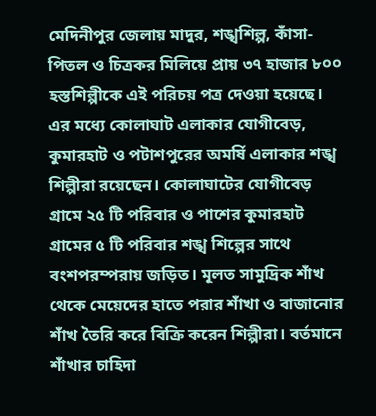মেদিনীপুর জেলায় মাদুর, শঙ্খশিল্প, কাঁসা-পিতল ও চিত্রকর মিলিয়ে প্রায় ৩৭ হাজার ৮০০ হস্তশিল্পীকে এই পরিচয় পত্র দেওয়া হয়েছে। এর মধ্যে কোলাঘাট এলাকার যোগীবেড়, কুমারহাট ও পটাশপুরের অমর্ষি এলাকার শঙ্খ শিল্পীরা রয়েছেন। কোলাঘাটের যোগীবেড় গ্রামে ২৫ টি পরিবার ও পাশের কুমারহাট গ্রামের ৫ টি পরিবার শঙ্খ শিল্পের সাথে বংশপরম্পরায় জড়িত। মূলত সামুদ্রিক শাঁখ থেকে মেয়েদের হাতে পরার শাঁখা ও বাজানোর শাঁখ তৈরি করে বিক্রি করেন শিল্পীরা। বর্তমানে শাঁখার চাহিদা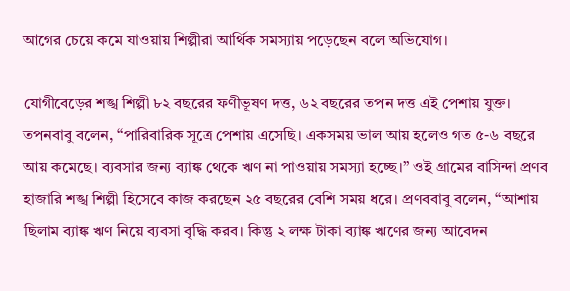আগের চেয়ে কমে যাওয়ায় শিল্পীরা আর্থিক সমস্যায় পড়েছেন বলে অভিযোগ।

যোগীবেড়ের শঙ্খ শিল্পী ৮২ বছরের ফণীভূষণ দত্ত, ৬২ বছরের তপন দত্ত এই পেশায় যুক্ত। তপনবাবু বলেন, ‘‘পারিবারিক সূত্রে পেশায় এসেছি। একসময় ভাল আয় হলেও গত ৫-৬ বছরে আয় কমেছে। ব্যবসার জন্য ব্যাঙ্ক থেকে ঋণ না পাওয়ায় সমস্যা হচ্ছে।’’ ওই গ্রামের বাসিন্দা প্রণব হাজারি শঙ্খ শিল্পী হিসেবে কাজ করছেন ২৫ বছরের বেশি সময় ধরে। প্রণববাবু বলেন, ‘‘আশায় ছিলাম ব্যাঙ্ক ঋণ নিয়ে ব্যবসা বৃদ্ধি করব। কিন্তু ২ লক্ষ টাকা ব্যাঙ্ক ঋণের জন্য আবেদন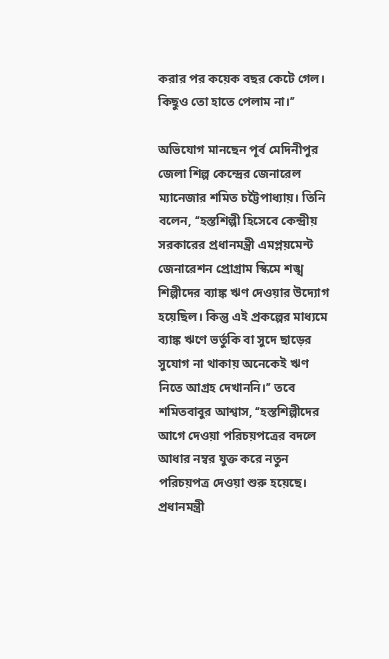করার পর কয়েক বছর কেটে গেল। কিছুও তো হাতে পেলাম না।’’

অভিযোগ মানছেন পূর্ব মেদিনীপুর জেলা শিল্প কেন্দ্রের জেনারেল ম্যানেজার শমিত চট্টৈপাধ্যায়। তিনি বলেন, ‘‘হস্তশিল্পী হিসেবে কেন্দ্রীয় সরকারের প্রধানমন্ত্রী এমপ্লয়মেন্ট জেনারেশন প্রোগ্রাম স্কিমে শঙ্খ শিল্পীদের ব্যাঙ্ক ঋণ দেওয়ার উদ্যোগ হয়েছিল। কিন্তু এই প্রকল্পের মাধ্যমে ব্যাঙ্ক ঋণে ভর্তুকি বা সুদে ছাড়ের সুযোগ না থাকায় অনেকেই ঋণ নিতে আগ্রহ দেখাননি।’’ তবে শমিতবাবুর আশ্বাস, ‘‘হস্তশিল্পীদের আগে দেওয়া পরিচয়পত্রের বদলে আধার নম্বর যুক্ত করে নতুন পরিচয়পত্র দেওয়া শুরু হয়েছে। প্রধানমন্ত্রী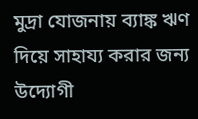মুদ্রা যোজনায় ব্যাঙ্ক ঋণ দিয়ে সাহায্য করার জন্য উদ্যোগী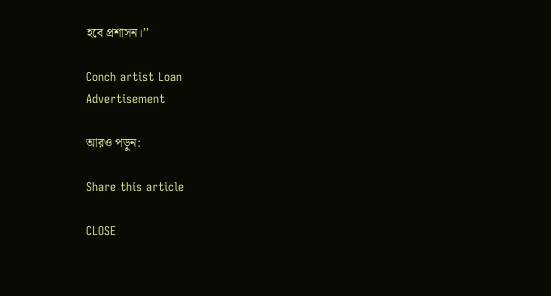হবে প্রশাসন।’’

Conch artist Loan
Advertisement

আরও পড়ুন:

Share this article

CLOSE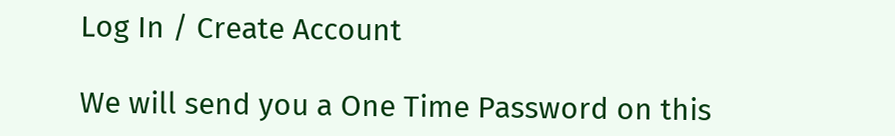Log In / Create Account

We will send you a One Time Password on this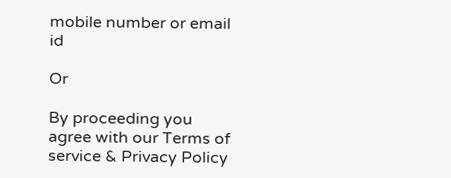mobile number or email id

Or

By proceeding you agree with our Terms of service & Privacy Policy